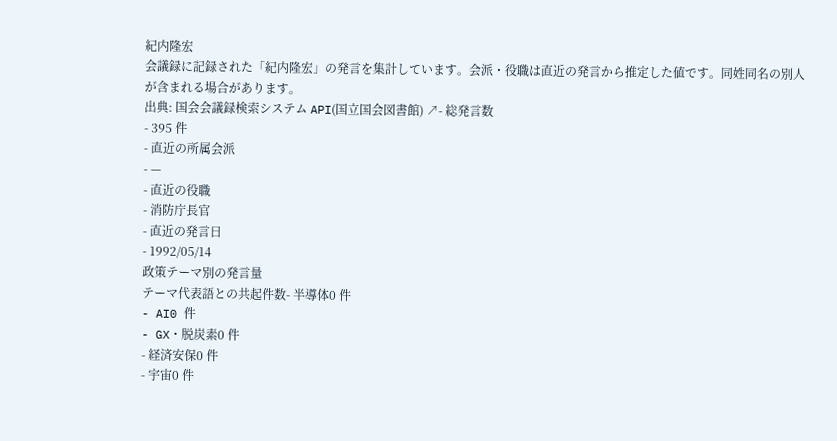紀内隆宏
会議録に記録された「紀内隆宏」の発言を集計しています。会派・役職は直近の発言から推定した値です。同姓同名の別人が含まれる場合があります。
出典: 国会会議録検索システム API(国立国会図書館) ↗- 総発言数
- 395 件
- 直近の所属会派
- —
- 直近の役職
- 消防庁長官
- 直近の発言日
- 1992/05/14
政策テーマ別の発言量
テーマ代表語との共起件数- 半導体0 件
- AI0 件
- GX・脱炭素0 件
- 経済安保0 件
- 宇宙0 件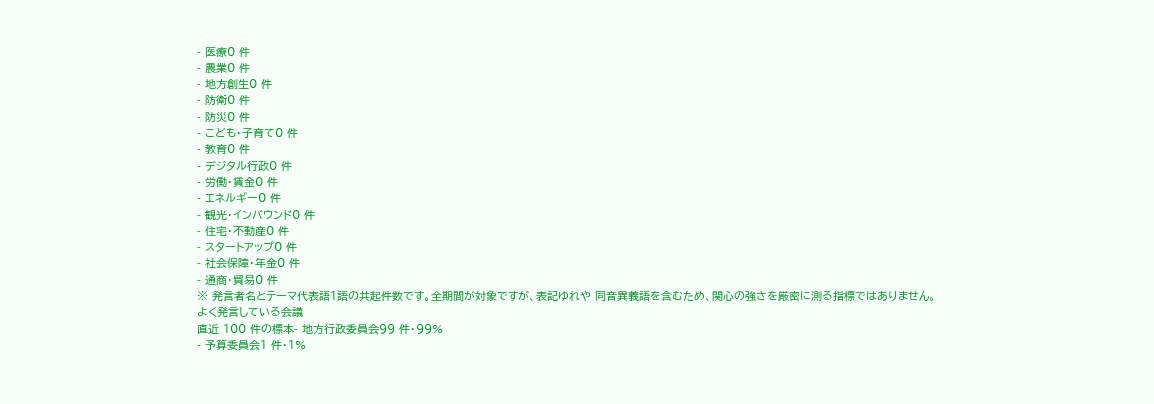- 医療0 件
- 農業0 件
- 地方創生0 件
- 防衛0 件
- 防災0 件
- こども・子育て0 件
- 教育0 件
- デジタル行政0 件
- 労働・賃金0 件
- エネルギー0 件
- 観光・インバウンド0 件
- 住宅・不動産0 件
- スタートアップ0 件
- 社会保障・年金0 件
- 通商・貿易0 件
※ 発言者名とテーマ代表語1語の共起件数です。全期間が対象ですが、表記ゆれや 同音異義語を含むため、関心の強さを厳密に測る指標ではありません。
よく発言している会議
直近 100 件の標本- 地方行政委員会99 件・99%
- 予算委員会1 件・1%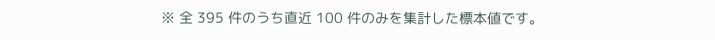※ 全 395 件のうち直近 100 件のみを集計した標本値です。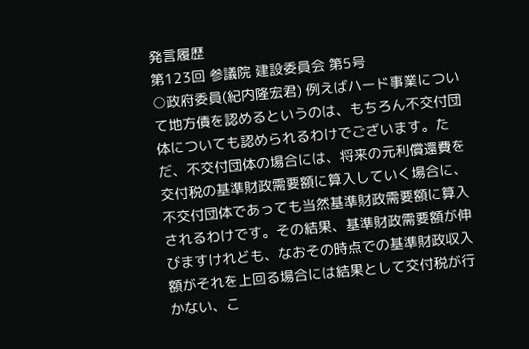発言履歴
第123回 参議院 建設委員会 第5号
○政府委員(紀内隆宏君) 例えばハード事業について地方債を認めるというのは、もちろん不交付団体についても認められるわけでございます。ただ、不交付団体の場合には、将来の元利償還費を交付税の基準財政需要額に算入していく場合に、不交付団体であっても当然基準財政需要額に算入されるわけです。その結果、基準財政需要額が伸びますけれども、なおその時点での基準財政収入額がそれを上回る場合には結果として交付税が行かない、こ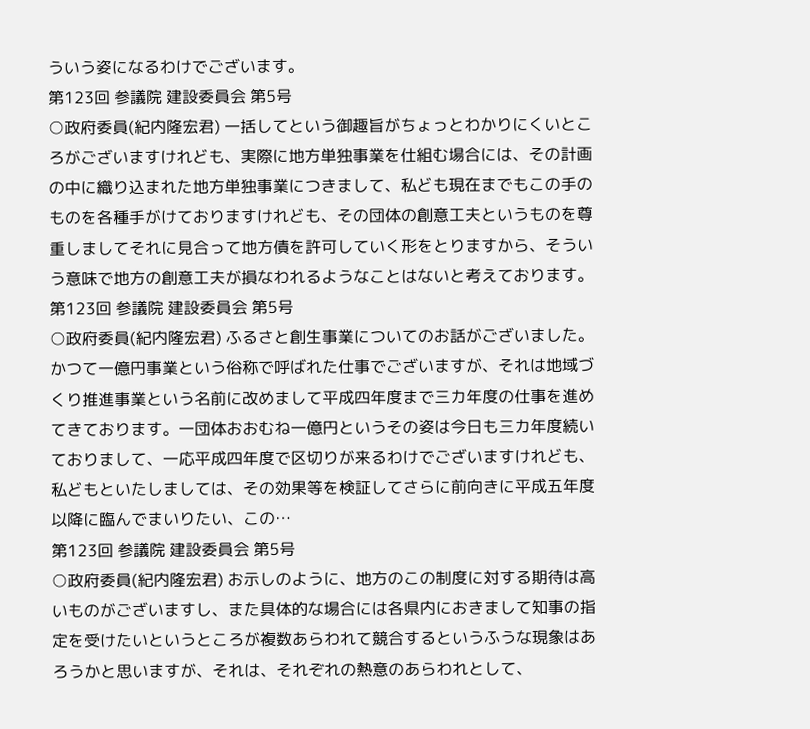ういう姿になるわけでございます。
第123回 参議院 建設委員会 第5号
○政府委員(紀内隆宏君) 一括してという御趣旨がちょっとわかりにくいところがございますけれども、実際に地方単独事業を仕組む場合には、その計画の中に織り込まれた地方単独事業につきまして、私ども現在までもこの手のものを各種手がけておりますけれども、その団体の創意工夫というものを尊重しましてそれに見合って地方債を許可していく形をとりますから、そういう意味で地方の創意工夫が損なわれるようなことはないと考えております。
第123回 参議院 建設委員会 第5号
○政府委員(紀内隆宏君) ふるさと創生事業についてのお話がございました。かつて一億円事業という俗称で呼ばれた仕事でございますが、それは地域づくり推進事業という名前に改めまして平成四年度まで三カ年度の仕事を進めてきております。一団体おおむね一億円というその姿は今日も三カ年度続いておりまして、一応平成四年度で区切りが来るわけでございますけれども、私どもといたしましては、その効果等を検証してさらに前向きに平成五年度以降に臨んでまいりたい、この…
第123回 参議院 建設委員会 第5号
○政府委員(紀内隆宏君) お示しのように、地方のこの制度に対する期待は高いものがございますし、また具体的な場合には各県内におきまして知事の指定を受けたいというところが複数あらわれて競合するというふうな現象はあろうかと思いますが、それは、それぞれの熱意のあらわれとして、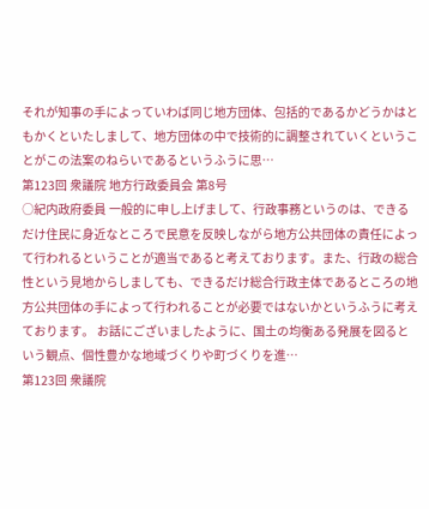それが知事の手によっていわば同じ地方団体、包括的であるかどうかはともかくといたしまして、地方団体の中で技術的に調整されていくということがこの法案のねらいであるというふうに思…
第123回 衆議院 地方行政委員会 第8号
○紀内政府委員 一般的に申し上げまして、行政事務というのは、できるだけ住民に身近なところで民意を反映しながら地方公共団体の責任によって行われるということが適当であると考えております。また、行政の総合性という見地からしましても、できるだけ総合行政主体であるところの地方公共団体の手によって行われることが必要ではないかというふうに考えております。 お話にございましたように、国土の均衡ある発展を図るという観点、個性豊かな地域づくりや町づくりを進…
第123回 衆議院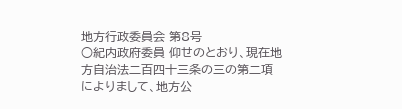地方行政委員会 第8号
○紀内政府委員 仰せのとおり、現在地方自治法二百四十三条の三の第二項によりまして、地方公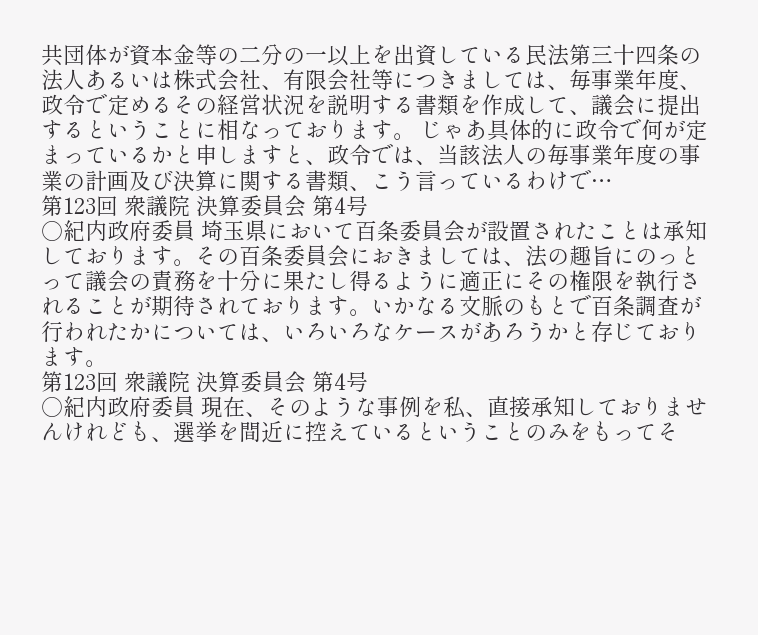共団体が資本金等の二分の一以上を出資している民法第三十四条の法人あるいは株式会社、有限会社等につきましては、毎事業年度、政令で定めるその経営状況を説明する書類を作成して、議会に提出するということに相なっております。 じゃあ具体的に政令で何が定まっているかと申しますと、政令では、当該法人の毎事業年度の事業の計画及び決算に関する書類、こう言っているわけで…
第123回 衆議院 決算委員会 第4号
○紀内政府委員 埼玉県において百条委員会が設置されたことは承知しております。その百条委員会におきましては、法の趣旨にのっとって議会の責務を十分に果たし得るように適正にその権限を執行されることが期待されております。いかなる文脈のもとで百条調査が行われたかについては、いろいろなケースがあろうかと存じております。
第123回 衆議院 決算委員会 第4号
○紀内政府委員 現在、そのような事例を私、直接承知しておりませんけれども、選挙を間近に控えているということのみをもってそ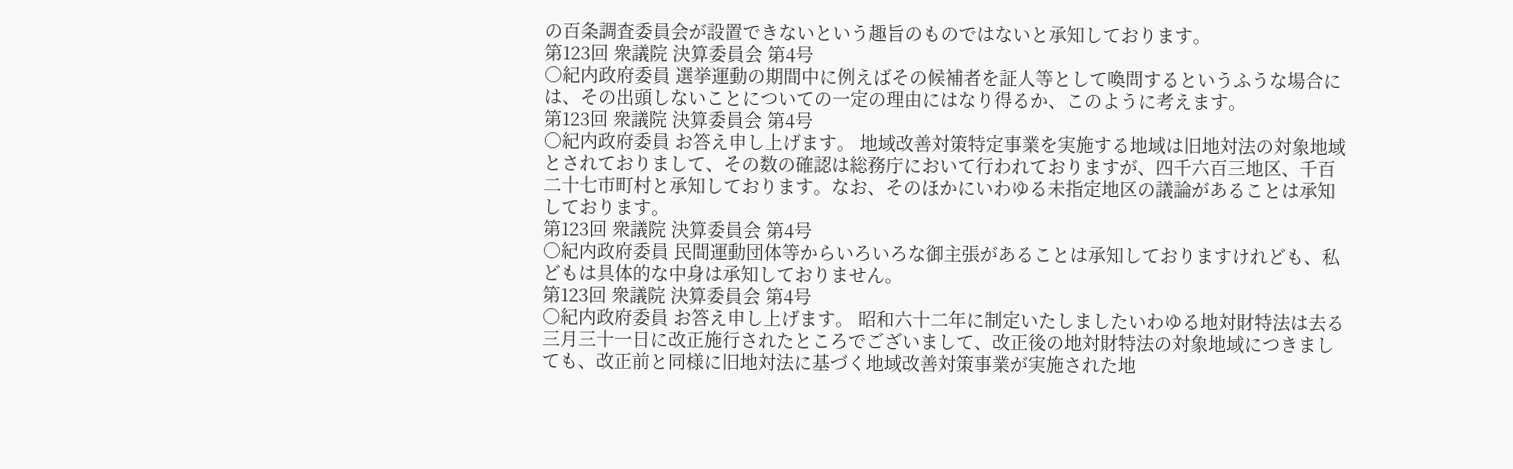の百条調査委員会が設置できないという趣旨のものではないと承知しております。
第123回 衆議院 決算委員会 第4号
○紀内政府委員 選挙運動の期間中に例えばその候補者を証人等として喚問するというふうな場合には、その出頭しないことについての一定の理由にはなり得るか、このように考えます。
第123回 衆議院 決算委員会 第4号
○紀内政府委員 お答え申し上げます。 地域改善対策特定事業を実施する地域は旧地対法の対象地域とされておりまして、その数の確認は総務庁において行われておりますが、四千六百三地区、千百二十七市町村と承知しております。なお、そのほかにいわゆる未指定地区の議論があることは承知しております。
第123回 衆議院 決算委員会 第4号
○紀内政府委員 民間運動団体等からいろいろな御主張があることは承知しておりますけれども、私どもは具体的な中身は承知しておりません。
第123回 衆議院 決算委員会 第4号
○紀内政府委員 お答え申し上げます。 昭和六十二年に制定いたしましたいわゆる地対財特法は去る三月三十一日に改正施行されたところでございまして、改正後の地対財特法の対象地域につきましても、改正前と同様に旧地対法に基づく地域改善対策事業が実施された地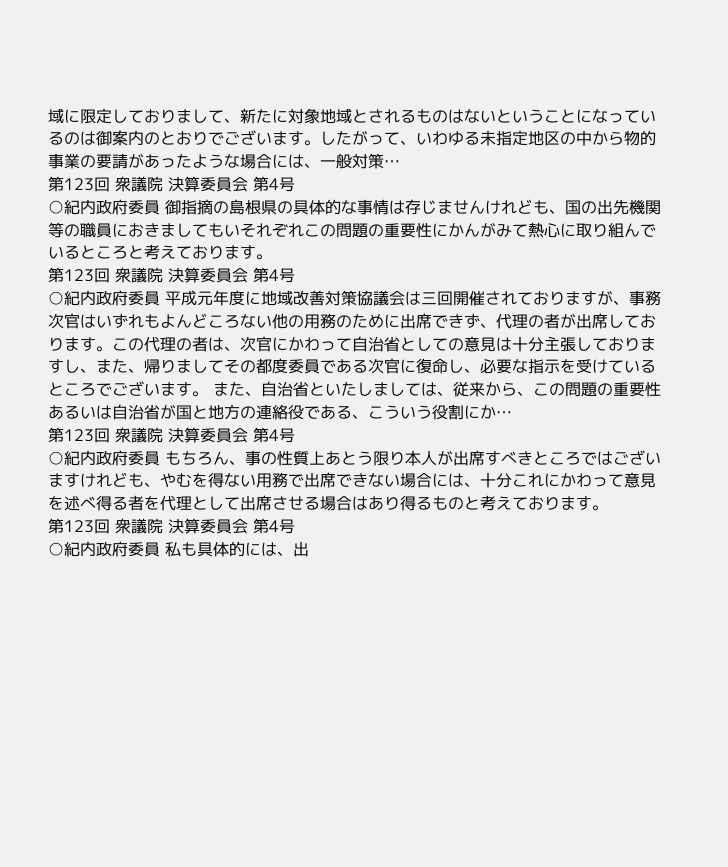域に限定しておりまして、新たに対象地域とされるものはないということになっているのは御案内のとおりでございます。したがって、いわゆる未指定地区の中から物的事業の要請があったような場合には、一般対策…
第123回 衆議院 決算委員会 第4号
○紀内政府委員 御指摘の島根県の具体的な事情は存じませんけれども、国の出先機関等の職員におきましてもいそれぞれこの問題の重要性にかんがみて熱心に取り組んでいるところと考えております。
第123回 衆議院 決算委員会 第4号
○紀内政府委員 平成元年度に地域改善対策協議会は三回開催されておりますが、事務次官はいずれもよんどころない他の用務のために出席できず、代理の者が出席しております。この代理の者は、次官にかわって自治省としての意見は十分主張しておりますし、また、帰りましてその都度委員である次官に復命し、必要な指示を受けているところでございます。 また、自治省といたしましては、従来から、この問題の重要性あるいは自治省が国と地方の連絡役である、こういう役割にか…
第123回 衆議院 決算委員会 第4号
○紀内政府委員 もちろん、事の性質上あとう限り本人が出席すべきところではございますけれども、やむを得ない用務で出席できない場合には、十分これにかわって意見を述べ得る者を代理として出席させる場合はあり得るものと考えております。
第123回 衆議院 決算委員会 第4号
○紀内政府委員 私も具体的には、出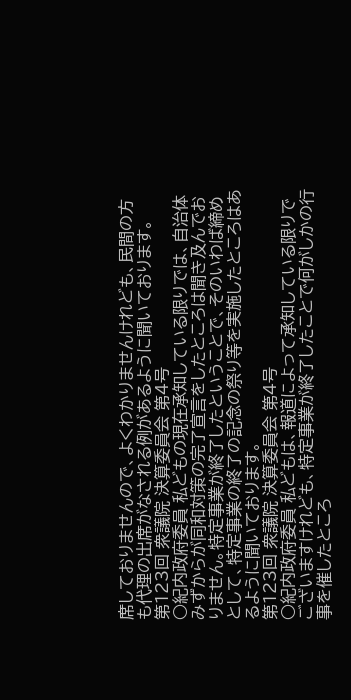席しておりませんので、よくわかりませんけれども、民間の方も代理の出席がなされる例があるように聞いております。
第123回 衆議院 決算委員会 第4号
○紀内政府委員 私どもの現在承知している限りでは、自治体みずからが同和対策の完了宣言をしたところは聞き及んでおりません。特定事業が終了したということで、そのいわば締めとして、特定事業の終了の記念の祭り等を実施したところはあるように聞いております。
第123回 衆議院 決算委員会 第4号
○紀内政府委員 私どもは、報道によって承知している限りでございますけれども、特定事業が終了したことで何がしかの行事を催したところ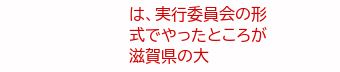は、実行委員会の形式でやったところが滋賀県の大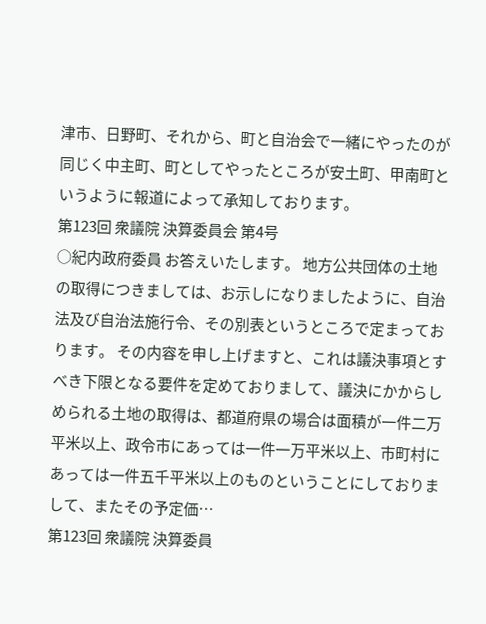津市、日野町、それから、町と自治会で一緒にやったのが同じく中主町、町としてやったところが安土町、甲南町というように報道によって承知しております。
第123回 衆議院 決算委員会 第4号
○紀内政府委員 お答えいたします。 地方公共団体の土地の取得につきましては、お示しになりましたように、自治法及び自治法施行令、その別表というところで定まっております。 その内容を申し上げますと、これは議決事項とすべき下限となる要件を定めておりまして、議決にかからしめられる土地の取得は、都道府県の場合は面積が一件二万平米以上、政令市にあっては一件一万平米以上、市町村にあっては一件五千平米以上のものということにしておりまして、またその予定価…
第123回 衆議院 決算委員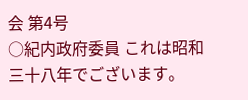会 第4号
○紀内政府委員 これは昭和三十八年でございます。